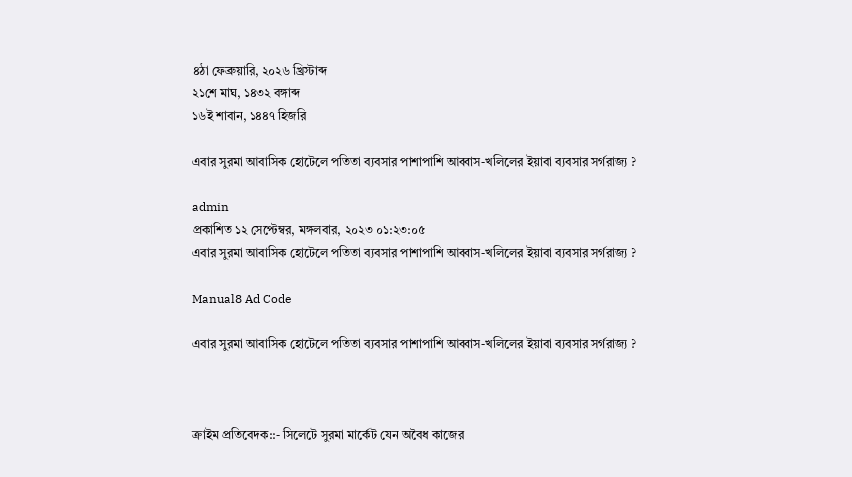৪ঠা ফেব্রুয়ারি, ২০২৬ খ্রিস্টাব্দ
২১শে মাঘ, ১৪৩২ বঙ্গাব্দ
১৬ই শাবান, ১৪৪৭ হিজরি

এবার সুরমা আবাসিক হোটেলে পতিতা ব্যবসার পাশাপাশি আব্বাস-খলিলের ইয়াবা ব্যবসার সর্গরাজ্য ?

admin
প্রকাশিত ১২ সেপ্টেম্বর, মঙ্গলবার, ২০২৩ ০১:২৩:০৫
এবার সুরমা আবাসিক হোটেলে পতিতা ব্যবসার পাশাপাশি আব্বাস-খলিলের ইয়াবা ব্যবসার সর্গরাজ্য ?

Manual8 Ad Code

এবার সুরমা আবাসিক হোটেলে পতিতা ব্যবসার পাশাপাশি আব্বাস-খলিলের ইয়াবা ব্যবসার সর্গরাজ্য ?



ক্রাইম প্রতিবেদক::- সিলেটে সুরমা মার্কেট যেন অবৈধ কাজের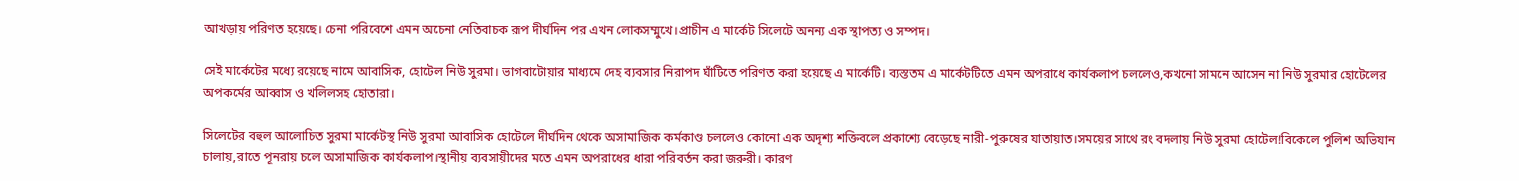আখড়ায় পরিণত হয়েছে। চেনা পরিবেশে এমন অচেনা নেতিবাচক রূপ দীর্ঘদিন পর এখন লোকসম্মুখে।প্রাচীন এ মার্কেট সিলেটে অনন্য এক স্থাপত্য ও সম্পদ।

সেই মার্কেটের মধ্যে রয়েছে নামে আবাসিক, হোটেল নিউ সুরমা। ভাগবাটোয়ার মাধ্যমে দেহ ব্যবসার নিরাপদ ঘাঁটিতে পরিণত করা হয়েছে এ মার্কেটি। ব্যস্ততম এ মার্কেটটিতে এমন অপরাধে কার্যকলাপ চললেও,কখনো সামনে আসেন না নিউ সুরমার হোটেলের অপকর্মের আব্বাস ও খলিলসহ হোতারা।

সিলেটের বহুল আলোচিত সুরমা মার্কেটস্থ নিউ সুরমা আবাসিক হোটেলে দীর্ঘদিন থেকে অসামাজিক কর্মকাণ্ড চললেও কোনো এক অদৃশ্য শক্তিবলে প্রকাশ্যে বেড়েছে নারী-পুরুষের যাতায়াত।সময়ের সাথে রং বদলায় নিউ সুরমা হোটেল!বিকেলে পুলিশ অভিযান চালায়,রাতে পূনরায় চলে অসামাজিক কার্যকলাপ।স্থানীয় ব্যবসায়ীদের মতে এমন অপরাধের ধারা পরিবর্তন করা জরুরী। কারণ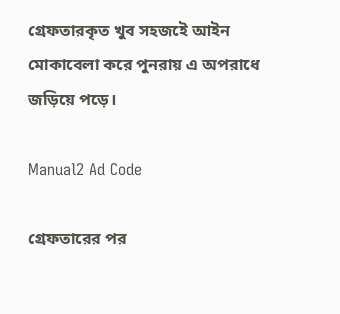গ্রেফতারকৃত খুব সহজইে আইন মোকাবেলা করে পুনরায় এ অপরাধে জড়িয়ে পড়ে।

Manual2 Ad Code

গ্রেফতারের পর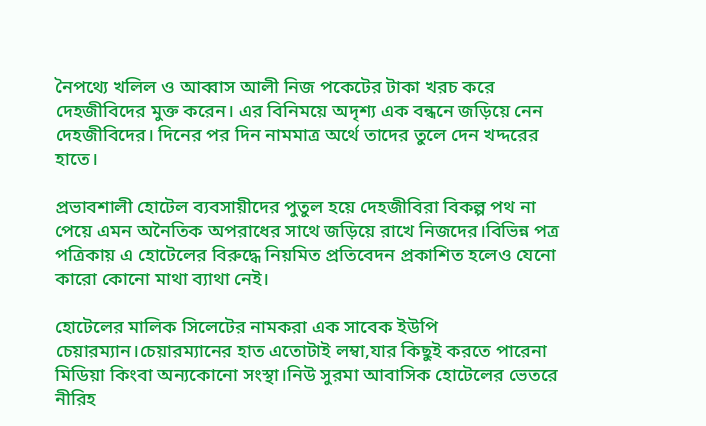নৈপথ্যে খলিল ও আব্বাস আলী নিজ পকেটের টাকা খরচ করে দেহজীবিদের মুক্ত করেন। এর বিনিময়ে অদৃশ্য এক বন্ধনে জড়িয়ে নেন দেহজীবিদের। দিনের পর দিন নামমাত্র অর্থে তাদের তুলে দেন খদ্দরের হাতে।

প্রভাবশালী হোটেল ব্যবসায়ীদের পুতুল হয়ে দেহজীবিরা বিকল্প পথ না পেয়ে এমন অনৈতিক অপরাধের সাথে জড়িয়ে রাখে নিজদের।বিভিন্ন পত্র পত্রিকায় এ হোটেলের বিরুদ্ধে নিয়মিত প্রতিবেদন প্রকাশিত হলেও যেনো কারো কোনো মাথা ব্যাথা নেই।

হোটেলের মালিক সিলেটের নামকরা এক সাবেক ইউপি চেয়ারম্যান।চেয়ারম্যানের হাত এতোটাই লম্বা,যার কিছুই করতে পারেনা মিডিয়া কিংবা অন্যকোনো সংস্থা।নিউ সুরমা আবাসিক হোটেলের ভেতরে নীরিহ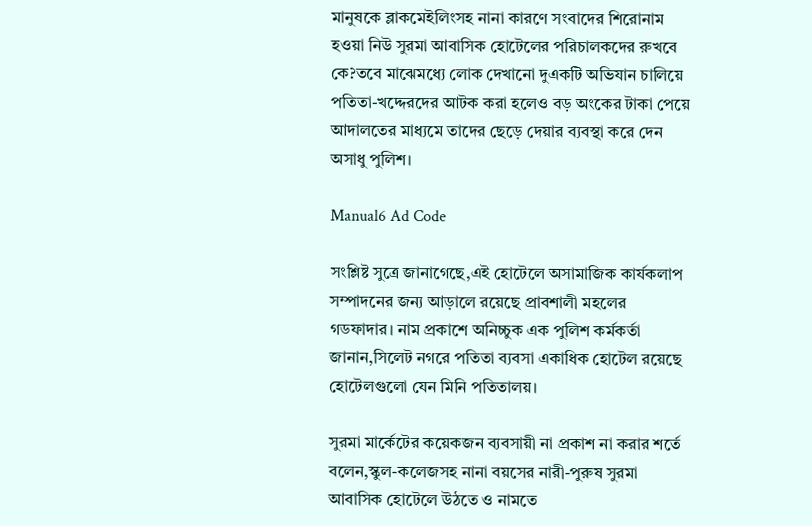মানুষকে ব্লাকমেইলিংসহ নানা কারণে সংবাদের শিরোনাম হওয়া নিউ সুরমা আবাসিক হোটেলের পরিচালকদের রুখবে কে?তবে মাঝেমধ্যে লোক দেখানো দুএকটি অভিযান চালিয়ে পতিতা-খদ্দেরদের আটক করা হলেও বড় অংকের টাকা পেয়ে আদালতের মাধ্যমে তাদের ছেড়ে দেয়ার ব্যবস্থা করে দেন অসাধু পুলিশ।

Manual6 Ad Code

সংশ্লিষ্ট সুত্রে জানাগেছে,এই হোটেলে অসামাজিক কার্যকলাপ সম্পাদনের জন্য আড়ালে রয়েছে প্রাবশালী মহলের গডফাদার। নাম প্রকাশে অনিচ্চুক এক পুলিশ কর্মকর্তা জানান,সিলেট নগরে পতিতা ব্যবসা একাধিক হোটেল রয়েছে হোটেলগুলো যেন মিনি পতিতালয়।

সুরমা মার্কেটের কয়েকজন ব্যবসায়ী না প্রকাশ না করার শর্তে বলেন,স্কুল-কলেজসহ নানা বয়সের নারী-পুরুষ সুরমা আবাসিক হোটেলে উঠতে ও নামতে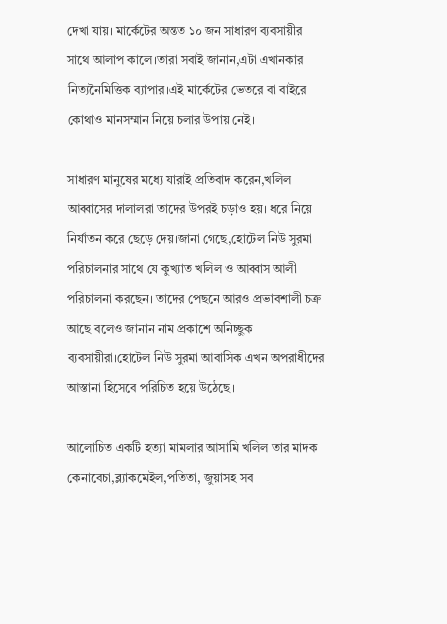দেখা যায়। মার্কেটের অন্তত ১০ জন সাধারণ ব্যবসায়ীর সাথে আলাপ কালে।তারা সবাই জানান,এটা এখানকার নিত্যনৈমিত্তিক ব্যাপার।এই মার্কেটের ভেতরে বা বাইরে কোথাও মানসম্মান নিয়ে চলার উপায় নেই।

সাধারণ মানুষের মধ্যে যারাই প্রতিবাদ করেন,খলিল আব্বাসের দালালরা তাদের উপরই চড়াও হয়। ধরে নিয়ে নির্যাতন করে ছেড়ে দেয়।জানা গেছে,হোটেল নিউ সুরমা পরিচালনার সাথে যে কুখ্যাত খলিল ও আব্বাস আলী পরিচালনা করছেন। তাদের পেছনে আরও প্রভাবশালী চক্র আছে বলেও জানান নাম প্রকাশে অনিচ্ছুক ব্যবসায়ীরা।হোটেল নিউ সুরমা আবাসিক এখন অপরাধীদের আস্তানা হিসেবে পরিচিত হয়ে উঠেছে।

আলোচিত একটি হত্যা মামলার আসামি খলিল তার মাদক কেনাবেচা,ব্ল্যাকমেইল,পতিতা, জুয়াসহ সব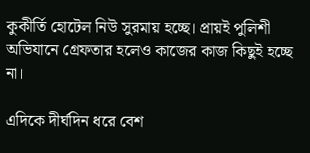কুকীর্তি হোটেল নিউ সুরমায় হচ্ছে। প্রায়ই পুলিশী অভিযানে গ্রেফতার হলেও কাজের কাজ কিছুই হচ্ছে না।

এদিকে দীর্ঘদিন ধরে বেশ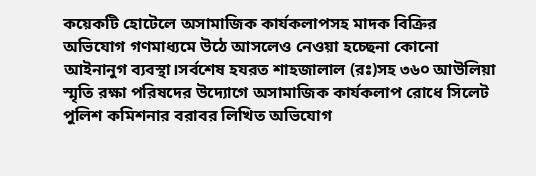কয়েকটি হোটেলে অসামাজিক কার্যকলাপসহ মাদক বিক্রির অভিযোগ গণমাধ্যমে উঠে আসলেও নেওয়া হচ্ছেনা কোনো আইনানুগ ব্যবস্থা।সর্বশেষ হযরত শাহজালাল (রঃ)সহ ৩৬০ আউলিয়া স্মৃতি রক্ষা পরিষদের উদ্যোগে অসামাজিক কার্যকলাপ রোধে সিলেট পুলিশ কমিশনার বরাবর লিখিত অভিযোগ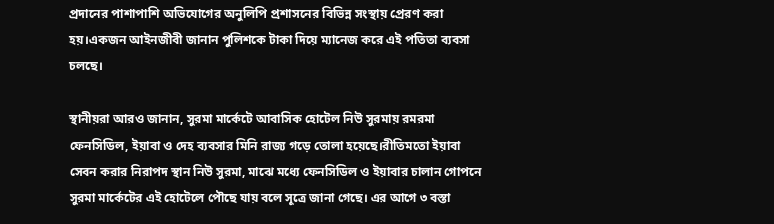প্রদানের পাশাপাশি অভিযোগের অনুলিপি প্রশাসনের বিভিন্ন সংস্থায় প্রেরণ করা হয়।একজন আইনজীবী জানান পুলিশকে টাকা দিয়ে ম্যানেজ করে এই পতিতা ব্যবসা চলছে।

স্থানীয়রা আরও জানান, সুরমা মার্কেটে আবাসিক হোটেল নিউ সুরমায় রমরমা ফেনসিডিল, ইয়াবা ও দেহ ব্যবসার মিনি রাজ্য গড়ে তোলা হয়েছে।রীতিমতো ইয়াবা সেবন করার নিরাপদ স্থান নিউ সুরমা, মাঝে মধ্যে ফেনসিডিল ও ইয়াবার চালান গোপনে সুরমা মার্কেটের এই হোটেলে পৌছে যায় বলে সূত্রে জানা গেছে। এর আগে ৩ বস্তা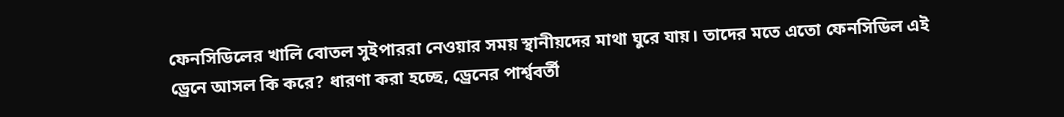ফেনসিডিলের খালি বোতল সুইপাররা নেওয়ার সময় স্থানীয়দের মাথা ঘুরে যায়। তাদের মতে এতো ফেনসিডিল এই ড্রেনে আসল কি করে? ধারণা করা হচ্ছে, ড্রেনের পার্শ্ববর্তী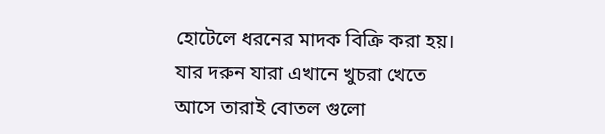হোটেলে ধরনের মাদক বিক্রি করা হয়। যার দরুন যারা এখানে খুচরা খেতে আসে তারাই বোতল গুলো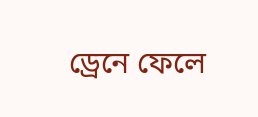ড্রেনে ফেলে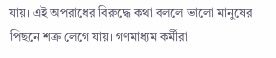যায়। এই অপরাধের বিরুদ্ধে কথা বললে ভালো মানুষের পিছনে শত্রু লেগে যায়। গণমাধ্যম কর্মীরা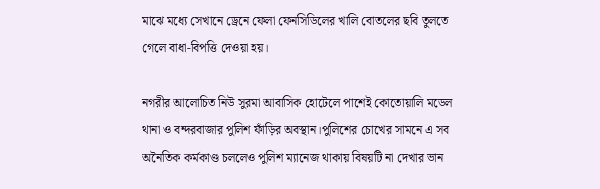মাঝে মধ্যে সেখানে ড্রেনে ফেলা ফেনসিডিলের খালি বোতলের ছবি তুলতে গেলে বাধা-বিপত্তি দেওয়া হয়।

নগরীর আলোচিত নিউ সুরমা আবাসিক হোটেলে পাশেই কোতোয়ালি মডেল থানা ও বন্দরবাজার পুলিশ ফাঁড়ির অবস্থান।পুলিশের চোখের সামনে এ সব অনৈতিক কর্মকাণ্ড চললেও পুলিশ ম্যানেজ থাকায় বিষয়টি না দেখার ভান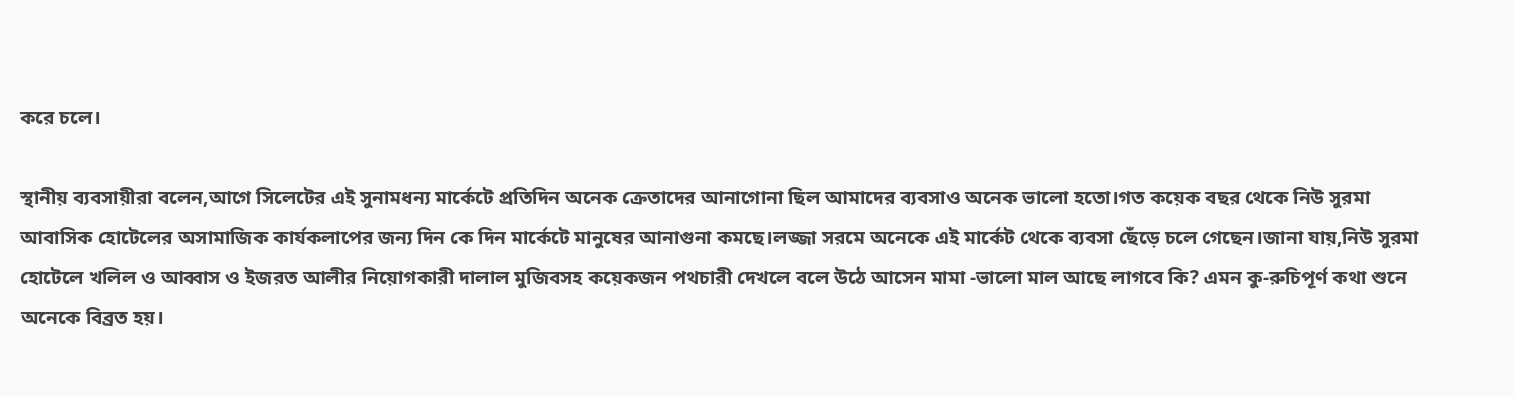করে চলে।

স্থানীয় ব্যবসায়ীরা বলেন,আগে সিলেটের এই সুনামধন্য মার্কেটে প্রতিদিন অনেক ক্রেতাদের আনাগোনা ছিল আমাদের ব্যবসাও অনেক ভালো হতো।গত কয়েক বছর থেকে নিউ সুরমা আবাসিক হোটেলের অসামাজিক কার্যকলাপের জন্য দিন কে দিন মার্কেটে মানুষের আনাগুনা কমছে।লজ্জা সরমে অনেকে এই মার্কেট থেকে ব্যবসা ছেঁড়ে চলে গেছেন।জানা যায়,নিউ সুরমা হোটেলে খলিল ও আব্বাস ও ইজরত আলীর নিয়োগকারী দালাল মুজিবসহ কয়েকজন পথচারী দেখলে বলে উঠে আসেন মামা -ভালো মাল আছে লাগবে কি? এমন কু-রুচিপূর্ণ কথা শুনে অনেকে বিব্রত হয়।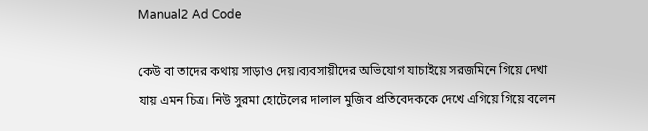Manual2 Ad Code

কেউ বা তাদের কথায় সাড়াও দেয়।ব্যবসায়ীদের অভিযোগ যাচাইয়ে সরজমিনে গিয়ে দেখা যায় এমন চিত্র। নিউ সুরমা হোটেলের দালাল মুজিব প্রতিবেদককে দেখে এগিয়ে গিয়ে বলেন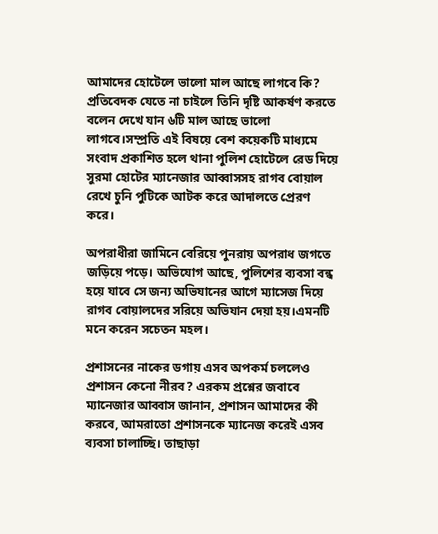আমাদের হোটেলে ভালো মাল আছে লাগবে কি? প্রতিবেদক যেতে না চাইলে তিনি দৃষ্টি আকর্ষণ করতে বলেন দেখে যান ৬টি মাল আছে ভালো লাগবে।সম্প্রতি এই বিষয়ে বেশ কয়েকটি মাধ্যমে সংবাদ প্রকাশিত হলে থানা পুলিশ হোটেলে রেড দিয়ে সুরমা হোটের ম্যানেজার আব্বাসসহ রাগব বোয়াল রেখে চুনি পুটিকে আটক করে আদালতে প্রেরণ করে।

অপরাধীরা জামিনে বেরিয়ে পুনরায় অপরাধ জগতে জড়িয়ে পড়ে। অভিযোগ আছে, পুলিশের ব্যবসা বন্ধ হয়ে যাবে সে জন্য অভিযানের আগে ম্যাসেজ দিয়ে রাগব বোয়ালদের সরিয়ে অভিযান দেয়া হয়।এমনটি মনে করেন সচেতন মহল।

প্রশাসনের নাকের ডগায় এসব অপকর্ম চললেও প্রশাসন কেনো নীরব? এরকম প্রশ্নের জবাবে ম্যানেজার আব্বাস জানান, প্রশাসন আমাদের কী করবে, আমরাতো প্রশাসনকে ম্যানেজ করেই এসব ব্যবসা চালাচ্ছি। তাছাড়া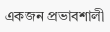একজন প্রভাবশালী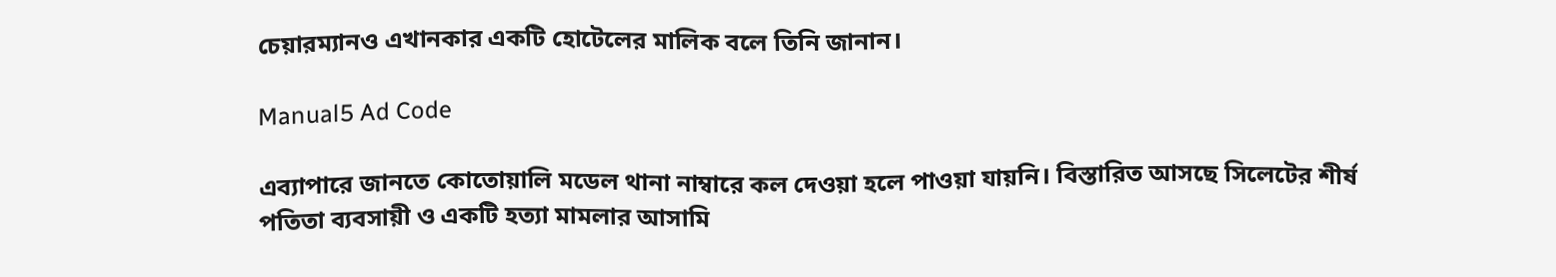চেয়ারম্যানও এখানকার একটি হোটেলের মালিক বলে তিনি জানান।

Manual5 Ad Code

এব্যাপারে জানতে কোতোয়ালি মডেল থানা নাম্বারে কল দেওয়া হলে পাওয়া যায়নি। বিস্তারিত আসছে সিলেটের শীর্ষ পতিতা ব্যবসায়ী ও একটি হত্যা মামলার আসামি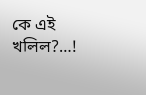কে এই খলিল?…!